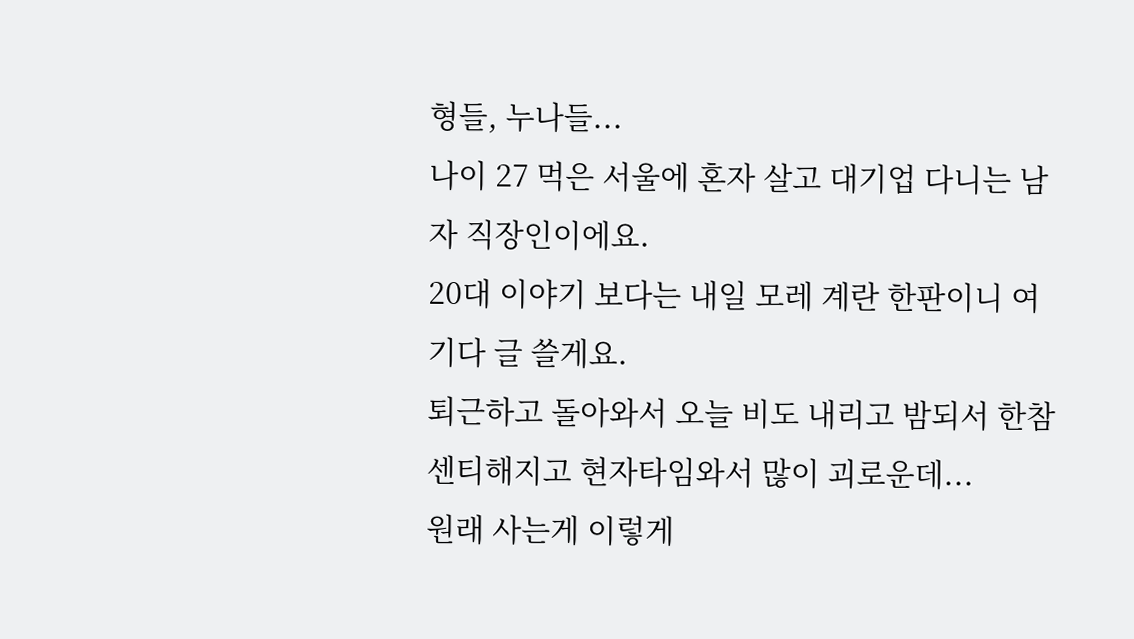형들, 누나들...
나이 27 먹은 서울에 혼자 살고 대기업 다니는 남자 직장인이에요.
20대 이야기 보다는 내일 모레 계란 한판이니 여기다 글 쓸게요.
퇴근하고 돌아와서 오늘 비도 내리고 밤되서 한참 센티해지고 현자타임와서 많이 괴로운데...
원래 사는게 이렇게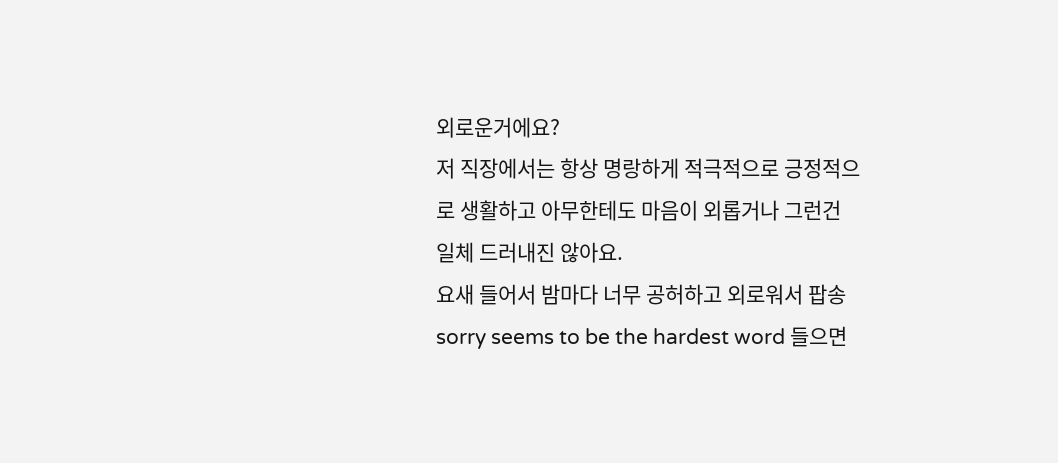외로운거에요?
저 직장에서는 항상 명랑하게 적극적으로 긍정적으로 생활하고 아무한테도 마음이 외롭거나 그런건 일체 드러내진 않아요.
요새 들어서 밤마다 너무 공허하고 외로워서 팝송 sorry seems to be the hardest word 들으면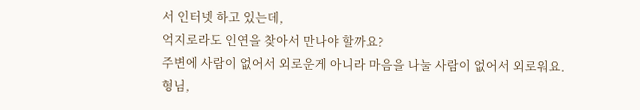서 인터넷 하고 있는데,
억지로라도 인연을 찾아서 만나야 할까요?
주변에 사람이 없어서 외로운게 아니라 마음을 나눌 사람이 없어서 외로워요.
형님,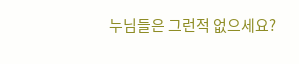누님들은 그런적 없으세요?